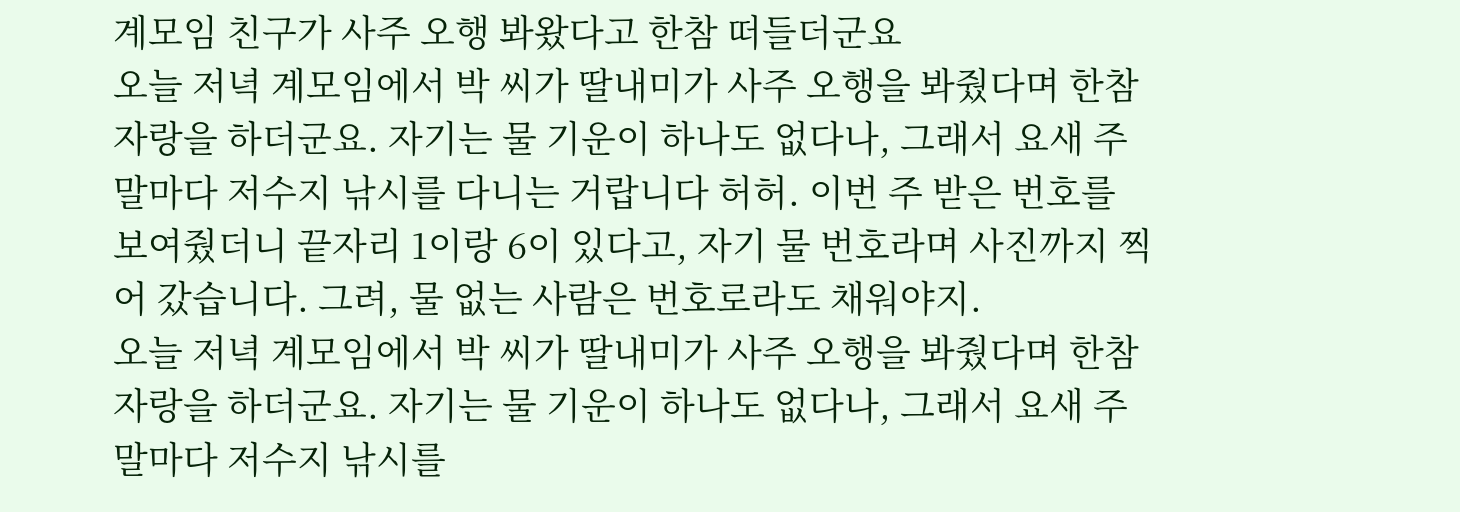계모임 친구가 사주 오행 봐왔다고 한참 떠들더군요
오늘 저녁 계모임에서 박 씨가 딸내미가 사주 오행을 봐줬다며 한참 자랑을 하더군요. 자기는 물 기운이 하나도 없다나, 그래서 요새 주말마다 저수지 낚시를 다니는 거랍니다 허허. 이번 주 받은 번호를 보여줬더니 끝자리 1이랑 6이 있다고, 자기 물 번호라며 사진까지 찍어 갔습니다. 그려, 물 없는 사람은 번호로라도 채워야지.
오늘 저녁 계모임에서 박 씨가 딸내미가 사주 오행을 봐줬다며 한참 자랑을 하더군요. 자기는 물 기운이 하나도 없다나, 그래서 요새 주말마다 저수지 낚시를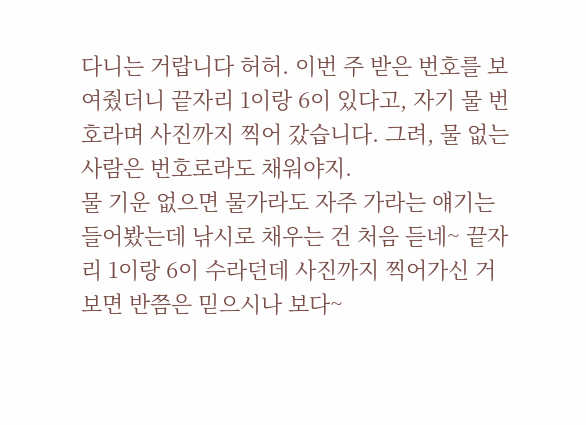다니는 거랍니다 허허. 이번 주 받은 번호를 보여줬더니 끝자리 1이랑 6이 있다고, 자기 물 번호라며 사진까지 찍어 갔습니다. 그려, 물 없는 사람은 번호로라도 채워야지.
물 기운 없으면 물가라도 자주 가라는 얘기는 들어봤는데 낚시로 채우는 건 처음 듣네~ 끝자리 1이랑 6이 수라던데 사진까지 찍어가신 거 보면 반쯤은 믿으시나 보다~